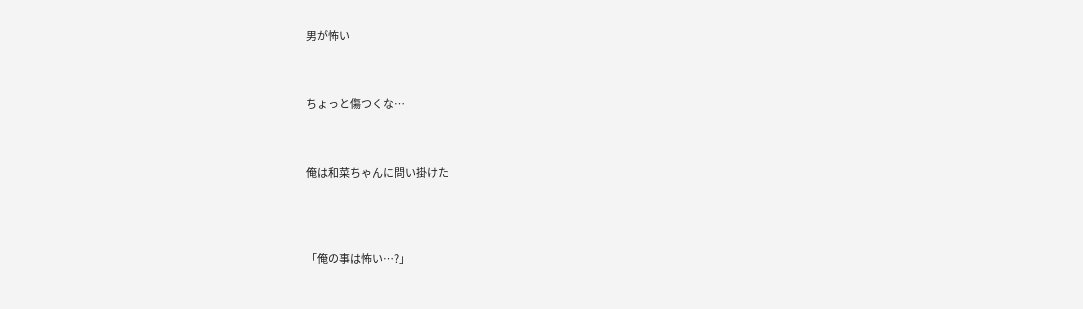男が怖い



ちょっと傷つくな…



俺は和菜ちゃんに問い掛けた




「俺の事は怖い…?」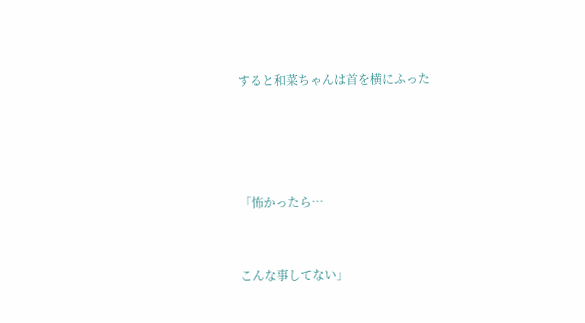すると和菜ちゃんは首を横にふった




「怖かったら…


こんな事してない」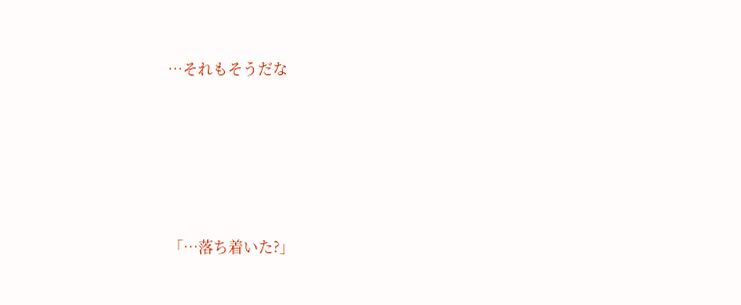…それもそうだな






「…落ち着いた?」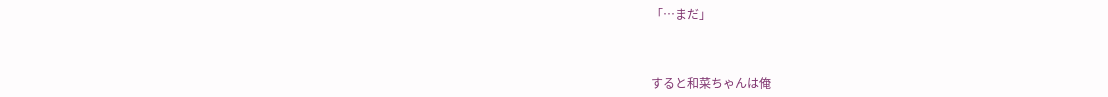「…まだ」



すると和菜ちゃんは俺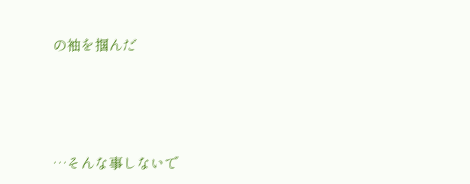の袖を掴んだ





…そんな事しないで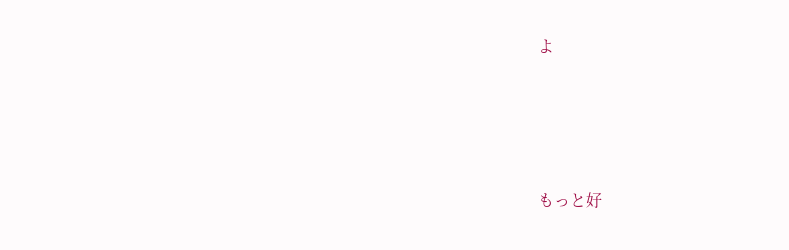よ




もっと好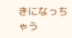きになっちゃう